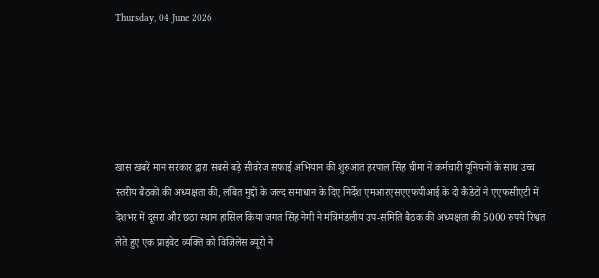Thursday, 04 June 2026





खास खबरें मान सरकार द्वारा सबसे बड़े सीवरेज सफाई अभियान की शुरुआत हरपाल सिंह चीमा ने कर्मचारी यूनियनों के साथ उच्च स्तरीय बैठकों की अध्यक्षता की, लंबित मुद्दों के जल्द समाधान के दिए निर्देश एमआरएसएएफपीआई के दो कैडेटों ने एएफसीएटी में देशभर में दूसरा और छठा स्थान हासिल किया जगत सिंह नेगी ने मंत्रिमंडलीय उप-समिति बैठक की अध्यक्षता की 5000 रुपये रिश्वत लेते हुए एक प्राइवेट व्यक्ति को विजिलेंस ब्यूरो ने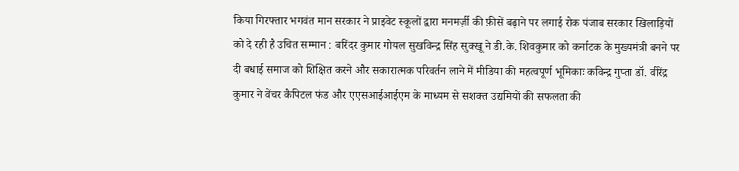किया गिरफ्तार भगवंत मान सरकार ने प्राइवेट स्कूलों द्वारा मनमर्ज़ी की फ़ीसें बढ़ाने पर लगाई रोक पंजाब सरकार खिलाड़ियों को दे रही है उचित सम्मान : बरिंदर कुमार गोयल सुखविन्द्र सिंह सुक्खू ने डी.के. शिवकुमार को कर्नाटक के मुख्यमंत्री बनने पर दी बधाई समाज को शिक्षित करने और सकारात्मक परिवर्तन लाने में मीडिया की महत्वपूर्ण भूमिकाः कविन्द्र गुप्ता डॉ. वीरेंद्र कुमार ने वेंचर कैपिटल फंड और एएसआईआईएम के माध्यम से सशक्त उद्यमियों की सफलता की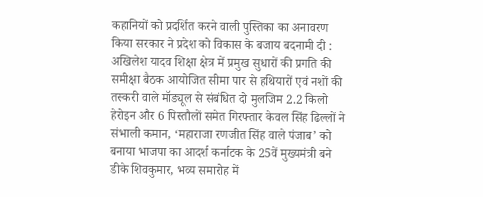कहानियों को प्रदर्शित करने वाली पुस्तिका का अनावरण किया सरकार ने प्रदेश को विकास के बजाय बदनामी दी : अखिलेश यादव शिक्षा क्षेत्र में प्रमुख सुधारों की प्रगति की समीक्षा बैठक आयोजित सीमा पार से हथियारों एवं नशों की तस्करी वाले मॉड्यूल से संबंधित दो मुलजिम 2.2 किलो हेरोइन और 6 पिस्तौलों समेत गिरफ्तार केवल सिंह ढिल्लों ने संभाली कमान, ‘महाराजा रणजीत सिंह वाले पंजाब’ को बनाया भाजपा का आदर्श कर्नाटक के 25वें मुख्यमंत्री बने डीके शिवकुमार, भव्य समारोह में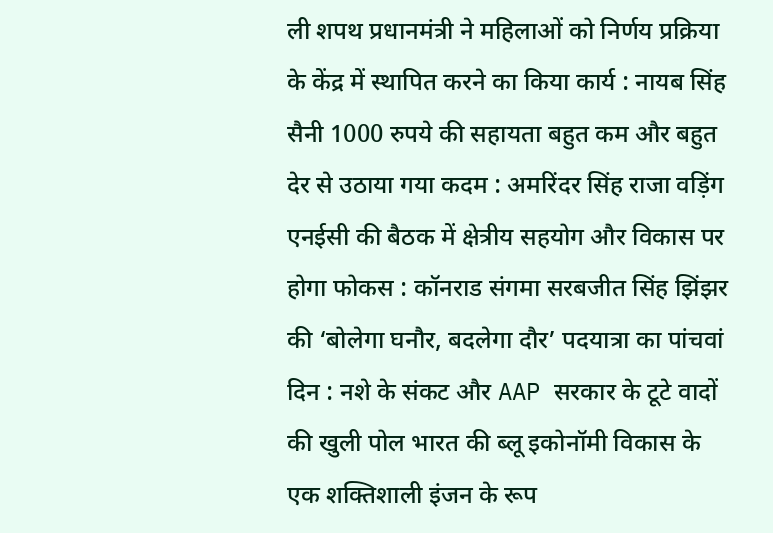ली शपथ प्रधानमंत्री ने महिलाओं को निर्णय प्रक्रिया के केंद्र में स्थापित करने का किया कार्य : नायब सिंह सैनी 1000 रुपये की सहायता बहुत कम और बहुत देर से उठाया गया कदम : अमरिंदर सिंह राजा वड़िंग एनईसी की बैठक में क्षेत्रीय सहयोग और विकास पर होगा फोकस : कॉनराड संगमा सरबजीत सिंह झिंझर की ‘बोलेगा घनौर, बदलेगा दौर’ पदयात्रा का पांचवां दिन : नशे के संकट और AAP सरकार के टूटे वादों की खुली पोल भारत की ब्लू इकोनॉमी विकास के एक शक्तिशाली इंजन के रूप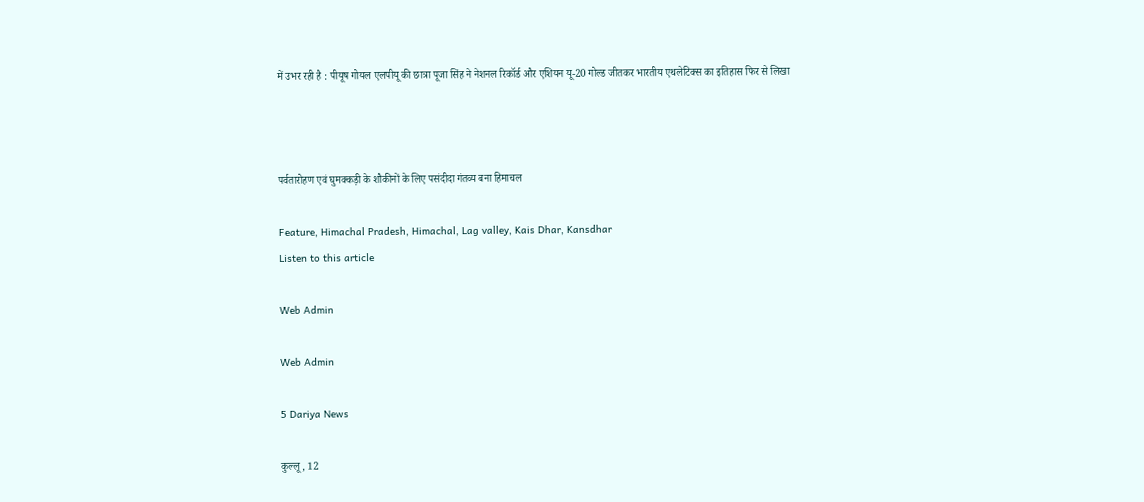में उभर रही है : पीयूष गोयल एलपीयू की छात्रा पूजा सिंह ने नेशनल रिकॉर्ड और एशियन यू-20 गोल्ड जीतकर भारतीय एथलेटिक्स का इतिहास फिर से लिखा



पर्वतारोहण एवं घुमक्कड़ी के शौकीनों के लिए पसंदीदा गंतव्य बना हिमाचल

Feature, Himachal Pradesh, Himachal, Lag valley, Kais Dhar, Kansdhar
Listen to this article

Web Admin

Web Admin

5 Dariya News

कुल्लू , 12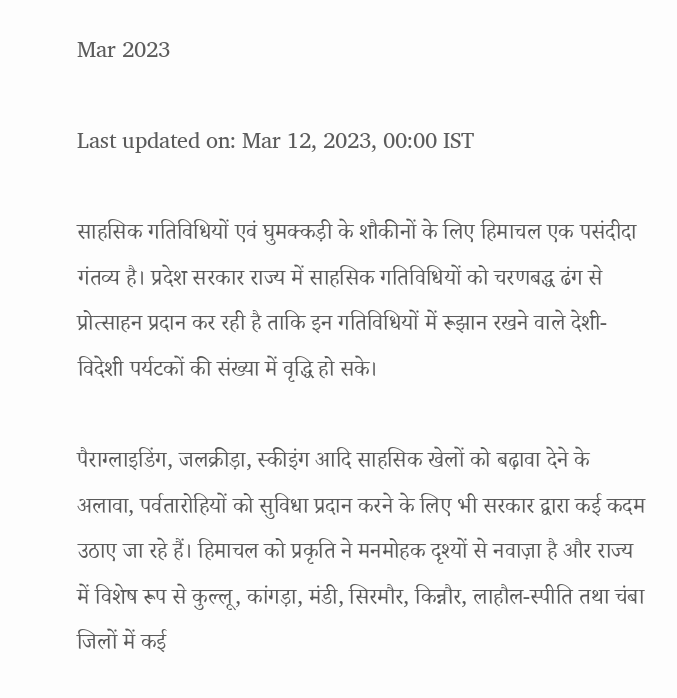Mar 2023

Last updated on: Mar 12, 2023, 00:00 IST

साहसिक गतिविधियों एवं घुमक्कड़ी के शौकीनों के लिए हिमाचल एक पसंदीदा गंतव्य है। प्रदेश सरकार राज्य में साहसिक गतिविधियों को चरणबद्ध ढंग से प्रोत्साहन प्रदान कर रही है ताकि इन गतिविधियों में रूझान रखने वाले देशी-विदेशी पर्यटकों की संख्या में वृद्धि हो सके।

पैराग्लाइडिंग, जलक्रीड़ा, स्कीइंग आदि साहसिक खेलों को बढ़ावा देने के अलावा, पर्वतारोहियों को सुविधा प्रदान करने के लिए भी सरकार द्वारा कई कदम उठाए जा रहे हैं। हिमाचल को प्रकृति ने मनमोहक दृश्यों से नवाज़ा है और राज्य में विशेष रूप से कुल्लू, कांगड़ा, मंडी, सिरमौर, किन्नौर, लाहौल-स्पीति तथा चंबा जिलों में कई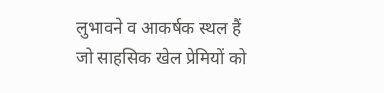लुभावने व आकर्षक स्थल हैं जो साहसिक खेल प्रेमियों को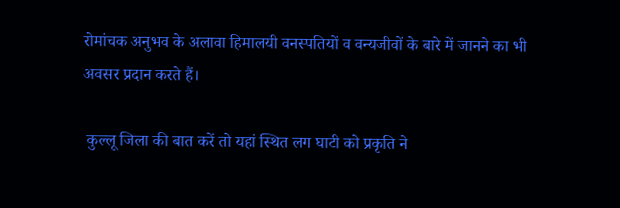रोमांचक अनुभव के अलावा हिमालयी वनस्पतियों व वन्यजीवों के बारे में जानने का भी अवसर प्रदान करते हैं।

 कुल्लू जिला की बात करें तो यहां स्थित लग घाटी को प्रकृति ने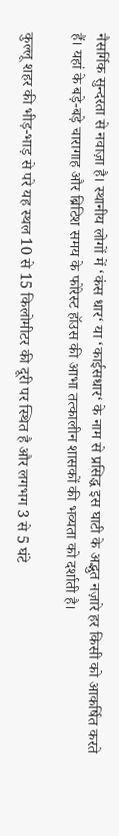नैसर्गिक सुन्दरता से नवाज़ा है। स्थानीय लोगों में ‘कंस धार‘ या ‘काईसधार‘ के नाम से प्रसिद्ध इस घाटी के अद्भुत नज़ारे हर किसी को आकर्षित करते हैं। यहां के बड़े-बड़े चारागाह और ब्रिटिश समय के फोरेस्ट हॉउस की आभा तत्कालीन शासकों की भव्यता को दर्शाती है।

कुल्लू शहर की भीड़-भाड़ से परे यह स्थल 10 से 15 किलोमीटर की दूरी पर स्थित है और लगभग 3 से 5 घंटे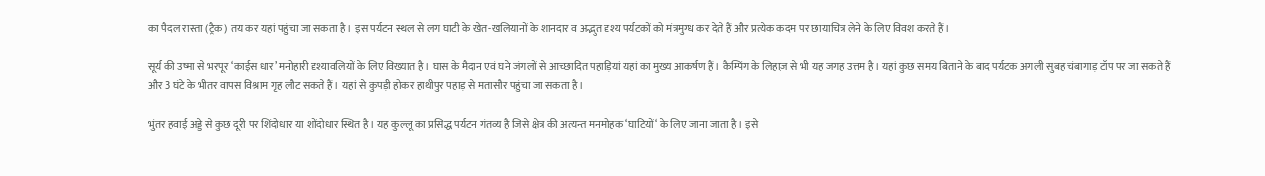का पैदल रास्ता (ट्रैक) तय कर यहां पहुंचा जा सकता है। इस पर्यटन स्थल से लग घाटी के खेत-खलियानों के शानदार व अद्भुत दृश्य पर्यटकों को मंत्रमुग्ध कर देते हैं और प्रत्येक कदम पर छायाचित्र लेने के लिए विवश करते हैं।

सूर्य की उष्मा से भरपूर ‘काईस धार’ मनोहारी दृश्यावलियों के लिए विख्यात है। घास के मैदान एवं घने जंगलों से आच्छादित पहाड़ियां यहां का मुख्य आकर्षण हैं। कैम्पिंग के लिहाज़ से भी यह जगह उत्तम है। यहां कुछ समय बिताने के बाद पर्यटक अगली सुबह चंबागाड़ टॉप पर जा सकते हैं और 3 घंटे के भीतर वापस विश्राम गृह लौट सकते हैं। यहां से कुपड़ी होकर हाथीपुर पहाड़ से मतासौर पहुंचा जा सकता है।

भुंतर हवाई अड्डे से कुछ दूरी पर शिंदोधार या शोंदोधार स्थित है। यह कुल्लू का प्रसिद्ध पर्यटन गंतव्य है जिसे क्षेत्र की अत्यन्त मनमोहक ‘घाटियों‘ के लिए जाना जाता है। इसे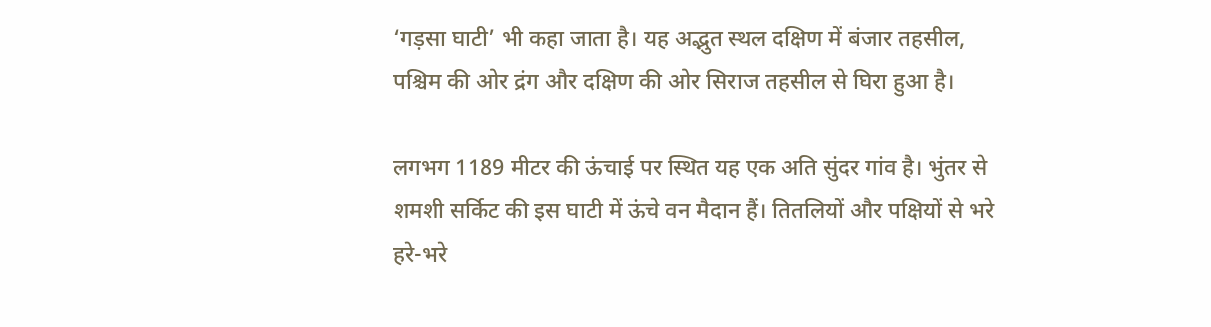‘गड़सा घाटी’ भी कहा जाता है। यह अद्भुत स्थल दक्षिण में बंजार तहसील, पश्चिम की ओर द्रंग और दक्षिण की ओर सिराज तहसील से घिरा हुआ है।

लगभग 1189 मीटर की ऊंचाई पर स्थित यह एक अति सुंदर गांव है। भुंतर से शमशी सर्किट की इस घाटी में ऊंचे वन मैदान हैं। तितलियों और पक्षियों से भरे हरे-भरे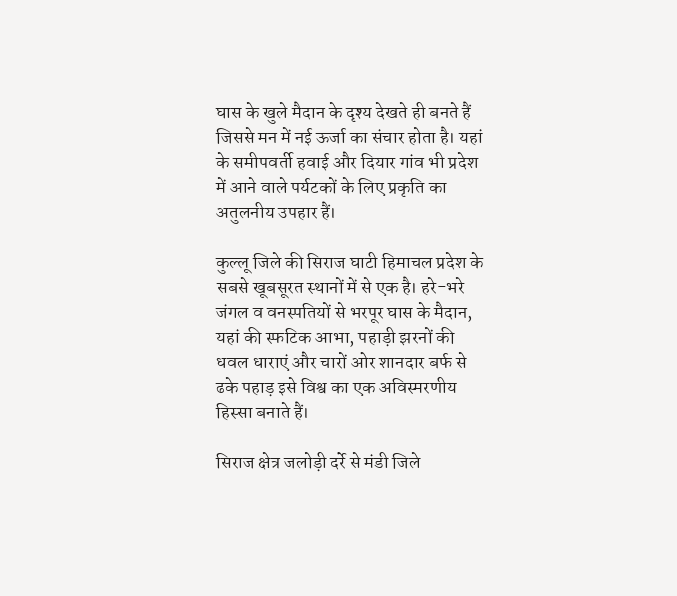घास के खुले मैदान के दृश्य देखते ही बनते हैं जिससे मन में नई ऊर्जा का संचार होता है। यहां के समीपवर्ती हवाई और दियार गांव भी प्रदेश में आने वाले पर्यटकों के लिए प्रकृति का अतुलनीय उपहार हैं।

कुल्लू जिले की सिराज घाटी हिमाचल प्रदेश के सबसे खूबसूरत स्थानों में से एक है। हरे-भरे जंगल व वनस्पतियों से भरपूर घास के मैदान, यहां की स्फटिक आभा, पहाड़ी झरनों की धवल धाराएं और चारों ओर शानदार बर्फ से ढके पहाड़ इसे विश्व का एक अविस्मरणीय हिस्सा बनाते हैं।

सिराज क्षेत्र जलोड़ी दर्रे से मंडी जिले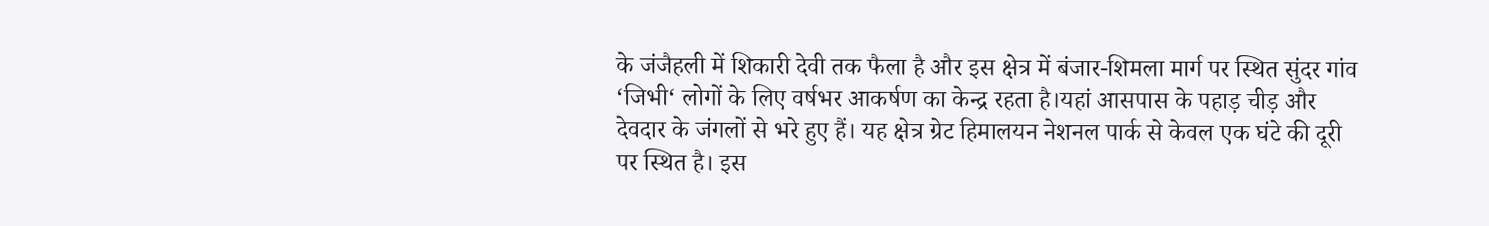के जंजैहली में शिकारी देवी तक फैला है और इस क्षेत्र में बंजार-शिमला मार्ग पर स्थित सुंदर गांव ‘जिभी‘ लोगों के लिए वर्षभर आकर्षण का केन्द्र रहता है।यहां आसपास के पहाड़ चीड़ और देवदार के जंगलों से भरे हुए हैं। यह क्षेत्र ग्रेट हिमालयन नेशनल पार्क से केवल एक घंटे की दूरी पर स्थित है। इस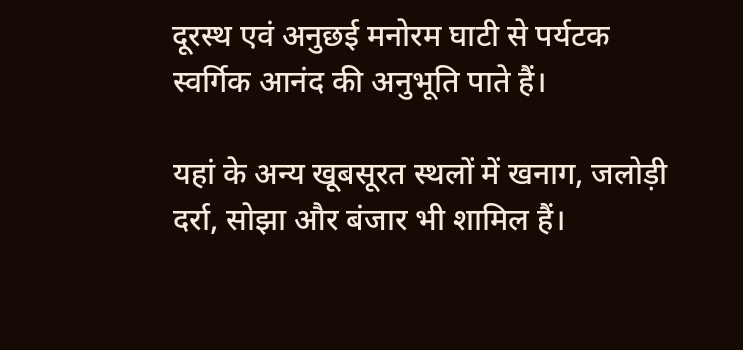दूरस्थ एवं अनुछई मनोरम घाटी से पर्यटक स्वर्गिक आनंद की अनुभूति पाते हैं।

यहां के अन्य खूबसूरत स्थलों में खनाग, जलोड़ी दर्रा, सोझा और बंजार भी शामिल हैं।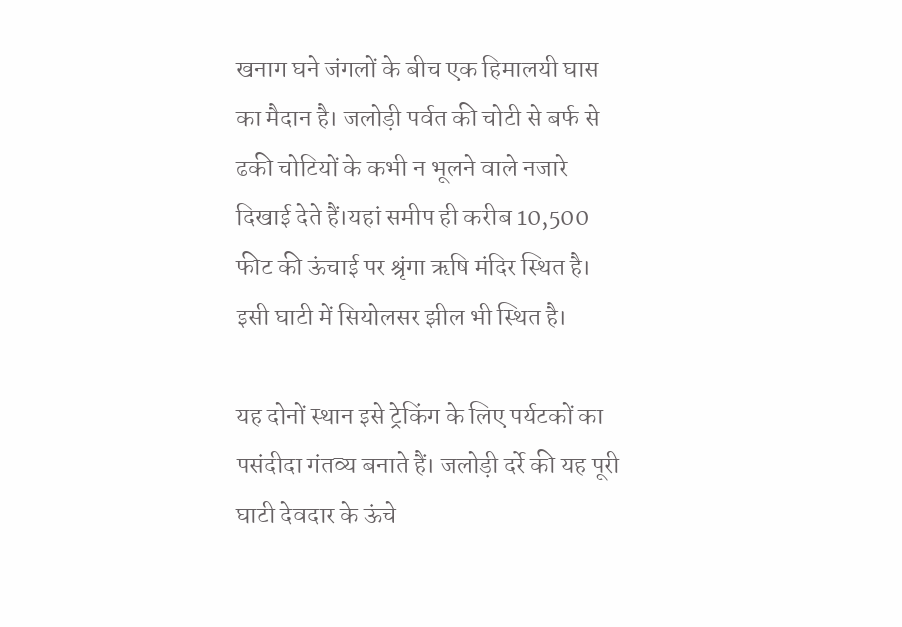खनाग घने जंगलों के बीच एक हिमालयी घास का मैदान है। जलोड़ी पर्वत की चोटी से बर्फ से ढकी चोटियों के कभी न भूलने वाले नजारे दिखाई देते हैं।यहां समीप ही करीब 10,500 फीट की ऊंचाई पर श्रृंगा ऋषि मंदिर स्थित है। इसी घाटी में सियोलसर झील भी स्थित है।

यह दोनों स्थान इसे ट्रेकिंग के लिए पर्यटकों का पसंदीदा गंतव्य बनाते हैं। जलोड़ी दर्रे की यह पूरी घाटी देवदार के ऊंचे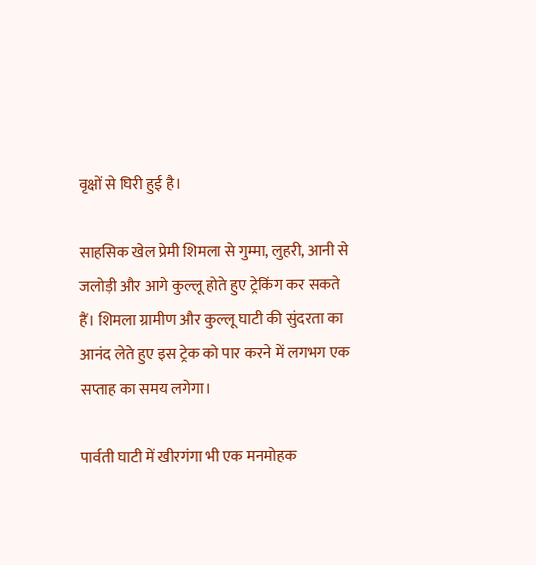वृक्षों से घिरी हुई है।

साहसिक खेल प्रेमी शिमला से गुम्मा, लुहरी, आनी से जलोड़ी और आगे कुल्लू होते हुए ट्रेकिंग कर सकते हैं। शिमला ग्रामीण और कुल्लू घाटी की सुंदरता का आनंद लेते हुए इस ट्रेक को पार करने में लगभग एक सप्ताह का समय लगेगा।

पार्वती घाटी में खीरगंगा भी एक मनमोहक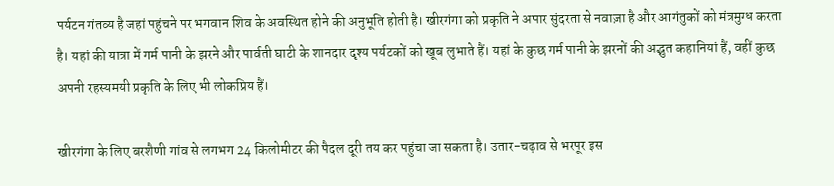पर्यटन गंतव्य है जहां पहुंचने पर भगवान शिव के अवस्थित होने की अनुभूति होती है। खीरगंगा को प्रकृति ने अपार सुंदरता से नवाज़ा है और आगंतुकों को मंत्रमुग्ध करता है। यहां की यात्रा में गर्म पानी के झरने और पार्वती घाटी के शानदार दृश्य पर्यटकों को खूब लुभाते हैं। यहां के कुछ गर्म पानी के झरनों की अद्भुत कहानियां हैं, वहीं कुछ अपनी रहस्यमयी प्रकृति के लिए भी लोकप्रिय हैं।

खीरगंगा के लिए बरशैणी गांव से लगभग 24 किलोमीटर की पैदल दूरी तय कर पहुंचा जा सकता है। उतार-चढ़ाव से भरपूर इस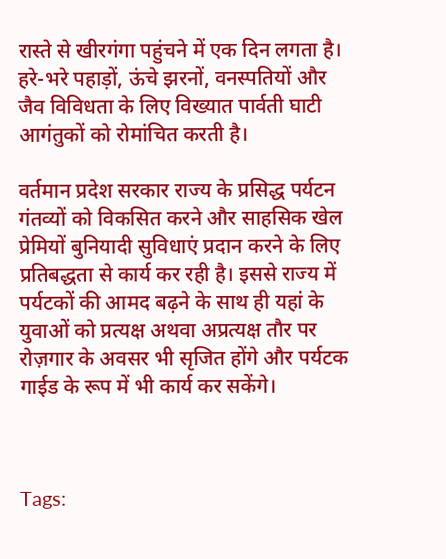रास्ते से खीरगंगा पहुंचने में एक दिन लगता है। हरे-भरे पहाड़ों, ऊंचे झरनों, वनस्पतियों और जैव विविधता के लिए विख्यात पार्वती घाटी आगंतुकों को रोमांचित करती है।

वर्तमान प्रदेश सरकार राज्य के प्रसिद्ध पर्यटन गंतव्यों को विकसित करने और साहसिक खेल प्रेमियों बुनियादी सुविधाएं प्रदान करने के लिए प्रतिबद्धता से कार्य कर रही है। इससे राज्य में पर्यटकों की आमद बढ़ने के साथ ही यहां के युवाओं को प्रत्यक्ष अथवा अप्रत्यक्ष तौर पर रोज़गार के अवसर भी सृजित होंगे और पर्यटक गाईड के रूप में भी कार्य कर सकेंगे।



Tags: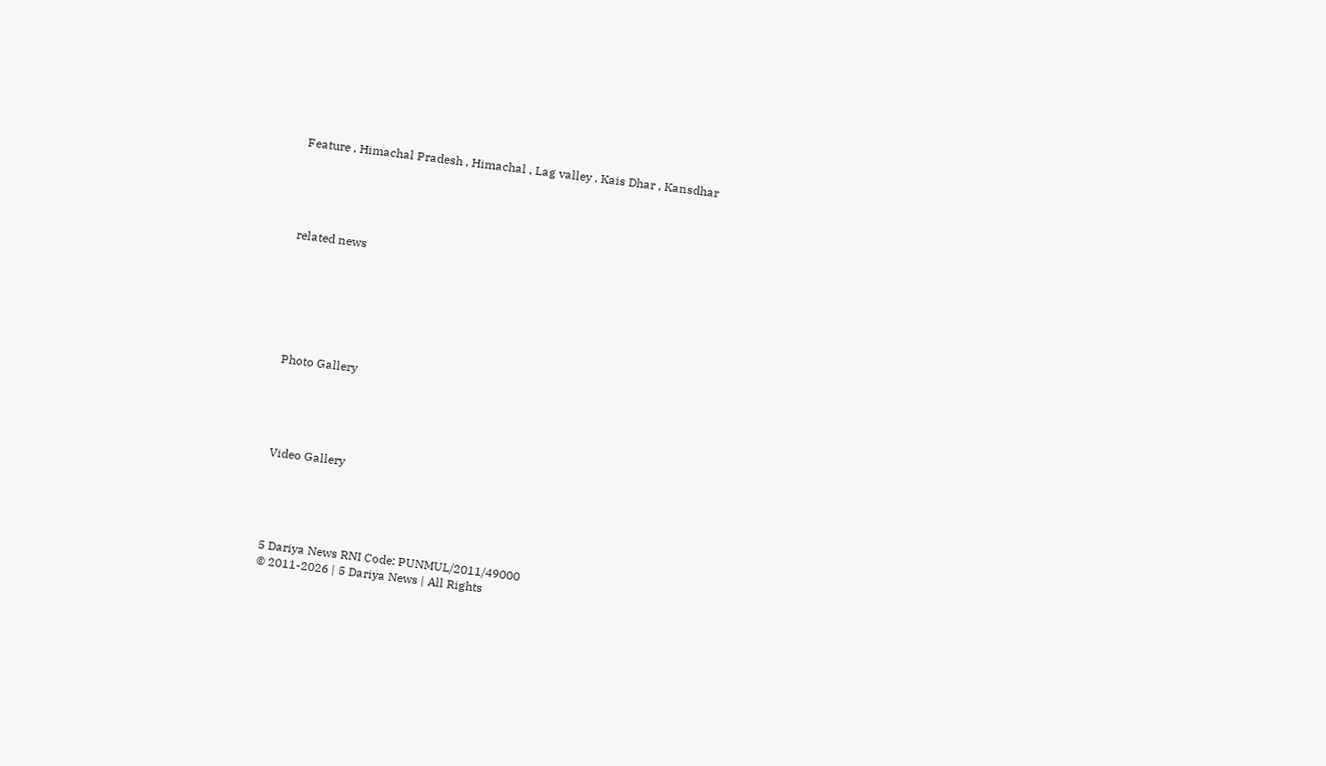Feature , Himachal Pradesh , Himachal , Lag valley , Kais Dhar , Kansdhar





related news







Photo Gallery





Video Gallery





5 Dariya News RNI Code: PUNMUL/2011/49000
© 2011-2026 | 5 Dariya News | All Rights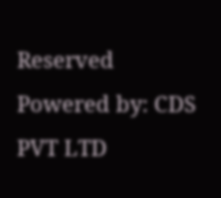Reserved
Powered by: CDS PVT LTD